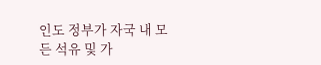인도 정부가 자국 내 모든 석유 및 가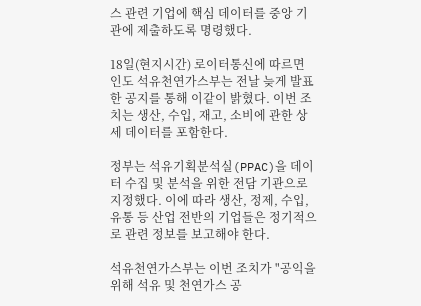스 관련 기업에 핵심 데이터를 중앙 기관에 제출하도록 명령했다.

18일(현지시간) 로이터통신에 따르면 인도 석유천연가스부는 전날 늦게 발표한 공지를 통해 이같이 밝혔다. 이번 조치는 생산, 수입, 재고, 소비에 관한 상세 데이터를 포함한다.

정부는 석유기획분석실(PPAC)을 데이터 수집 및 분석을 위한 전담 기관으로 지정했다. 이에 따라 생산, 정제, 수입, 유통 등 산업 전반의 기업들은 정기적으로 관련 정보를 보고해야 한다.

석유천연가스부는 이번 조치가 "공익을 위해 석유 및 천연가스 공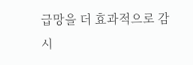급망을 더 효과적으로 감시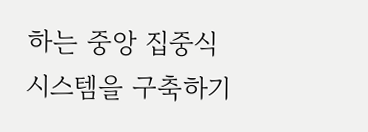하는 중앙 집중식 시스템을 구축하기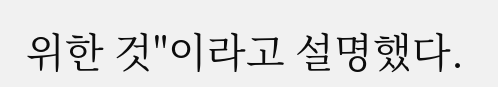위한 것"이라고 설명했다.